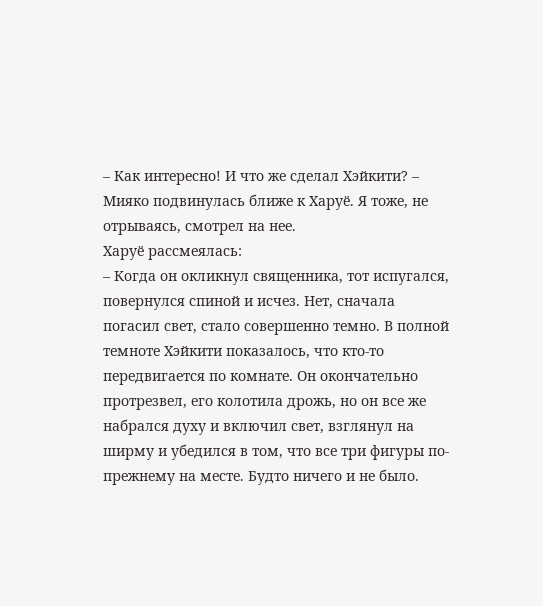– Как интересно! И что же сделал Хэйкити? – Мияко подвинулась ближе к Харуё. Я тоже, не отрываясь, смотрел на нее.
Харуё рассмеялась:
– Когда он окликнул священника, тот испугался, повернулся спиной и исчез. Нет, сначала погасил свет, стало совершенно темно. В полной темноте Хэйкити показалось, что кто-то передвигается по комнате. Он окончательно протрезвел, его колотила дрожь, но он все же набрался духу и включил свет, взглянул на ширму и убедился в том, что все три фигуры по-прежнему на месте. Будто ничего и не было.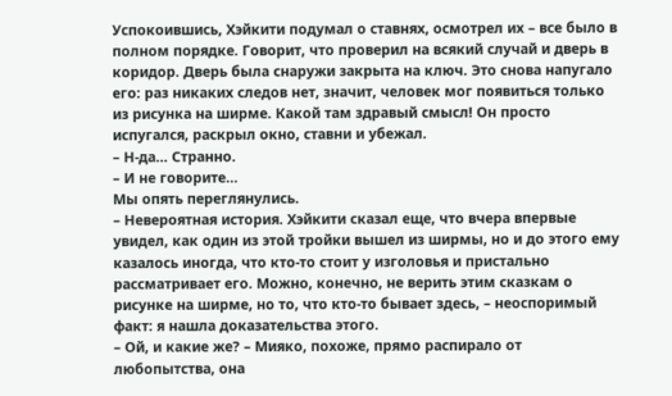Успокоившись, Хэйкити подумал о ставнях, осмотрел их – все было в полном порядке. Говорит, что проверил на всякий случай и дверь в коридор. Дверь была снаружи закрыта на ключ. Это снова напугало его: раз никаких следов нет, значит, человек мог появиться только из рисунка на ширме. Какой там здравый смысл! Он просто испугался, раскрыл окно, ставни и убежал.
– Н-да… Странно.
– И не говорите…
Мы опять переглянулись.
– Невероятная история. Хэйкити сказал еще, что вчера впервые увидел, как один из этой тройки вышел из ширмы, но и до этого ему казалось иногда, что кто-то стоит у изголовья и пристально рассматривает его. Можно, конечно, не верить этим сказкам о рисунке на ширме, но то, что кто-то бывает здесь, – неоспоримый факт: я нашла доказательства этого.
– Ой, и какие же? – Мияко, похоже, прямо распирало от любопытства, она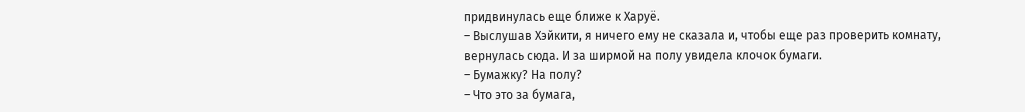придвинулась еще ближе к Харуё.
– Выслушав Хэйкити, я ничего ему не сказала и, чтобы еще раз проверить комнату, вернулась сюда. И за ширмой на полу увидела клочок бумаги.
– Бумажку? На полу?
– Что это за бумага,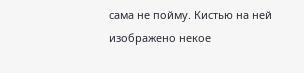сама не пойму. Кистью на ней изображено некое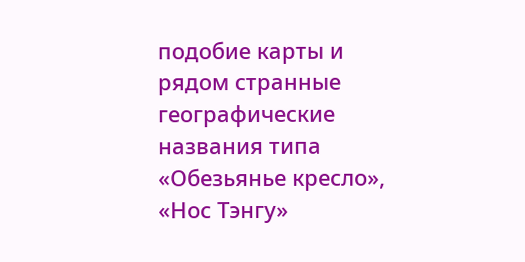подобие карты и рядом странные географические названия типа «Обезьянье кресло», «Нос Тэнгу»